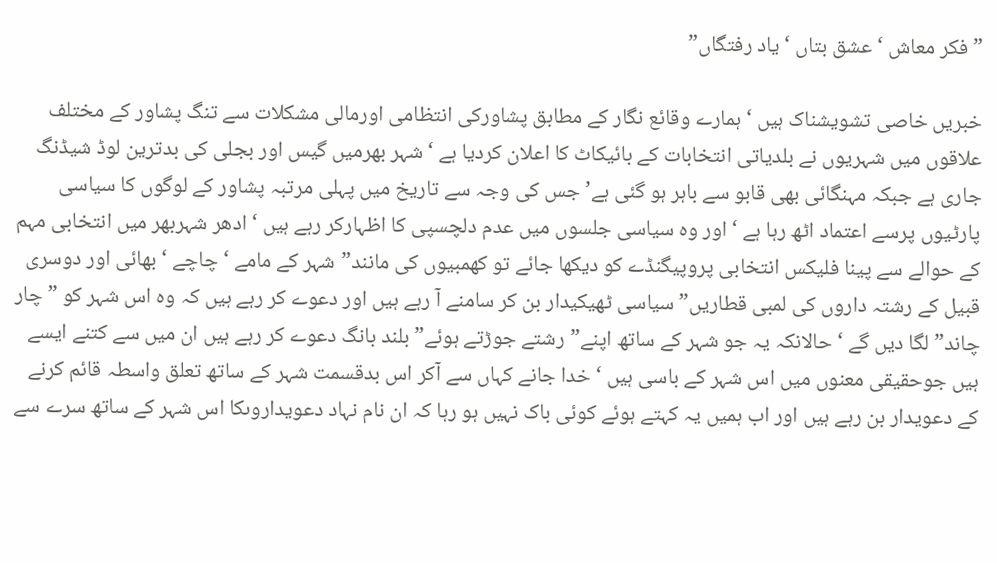”فکر معاش ‘ عشق بتاں ‘ یاد رفتگاں”

خبریں خاصی تشویشناک ہیں ‘ ہمارے وقائع نگار کے مطابق پشاورکی انتظامی اورمالی مشکلات سے تنگ پشاور کے مختلف علاقوں میں شہریوں نے بلدیاتی انتخابات کے بائیکاٹ کا اعلان کردیا ہے ‘ شہر بھرمیں گیس اور بجلی کی بدترین لوڈ شیڈنگ جاری ہے جبکہ مہنگائی بھی قابو سے باہر ہو گئی ہے’ جس کی وجہ سے تاریخ میں پہلی مرتبہ پشاور کے لوگوں کا سیاسی پارٹیوں پرسے اعتماد اٹھ رہا ہے ‘ اور وہ سیاسی جلسوں میں عدم دلچسپی کا اظہارکر رہے ہیں ‘ ادھر شہربھر میں انتخابی مہم کے حوالے سے پینا فلیکس انتخابی پروپیگنڈے کو دیکھا جائے تو کھمبیوں کی مانند”شہر کے مامے ‘ چاچے ‘ بھائی اور دوسری قبیل کے رشتہ داروں کی لمبی قطاریں” سیاسی ٹھیکیدار بن کر سامنے آ رہے ہیں اور دعوے کر رہے ہیں کہ وہ اس شہر کو ”چار چاند” لگا دیں گے ‘ حالانکہ یہ جو شہر کے ساتھ اپنے”رشتے جوڑتے ہوئے” بلند بانگ دعوے کر رہے ہیں ان میں سے کتنے ایسے ہیں جوحقیقی معنوں میں اس شہر کے باسی ہیں ‘ خدا جانے کہاں سے آکر اس بدقسمت شہر کے ساتھ تعلق واسطہ قائم کرنے کے دعویدار بن رہے ہیں اور اب ہمیں یہ کہتے ہوئے کوئی باک نہیں ہو رہا کہ ان نام نہاد دعویداروںکا اس شہر کے ساتھ سرے سے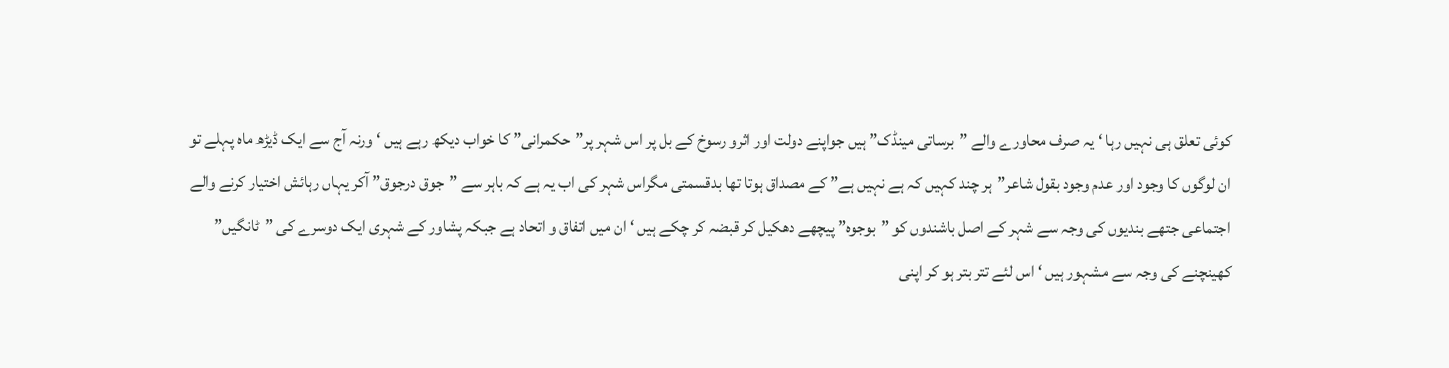کوئی تعلق ہی نہیں رہا ‘ یہ صرف محاورے والے ”برساتی مینڈک” ہیں جواپنے دولت اور اثرو رسوخ کے بل پر اس شہر پر”حکمرانی” کا خواب دیکھ رہے ہیں ‘ ورنہ آج سے ایک ڈیڑھ ماہ پہلے تو ان لوگوں کا وجود اور عدم وجود بقول شاعر”ہر چند کہیں کہ ہے نہیں ہے” کے مصداق ہوتا تھا بدقسمتی مگراس شہر کی اب یہ ہے کہ باہر سے ”جوق درجوق” آکر یہاں رہائش اختیار کرنے والے اجتماعی جتھے بندیوں کی وجہ سے شہر کے اصل باشندوں کو ”بوجوہ” پیچھے دھکیل کر قبضہ کر چکے ہیں ‘ ان میں اتفاق و اتحاد ہے جبکہ پشاور کے شہری ایک دوسرے کی ”ٹانگیں” کھینچنے کی وجہ سے مشہور ہیں ‘ اس لئے تتر بتر ہو کر اپنی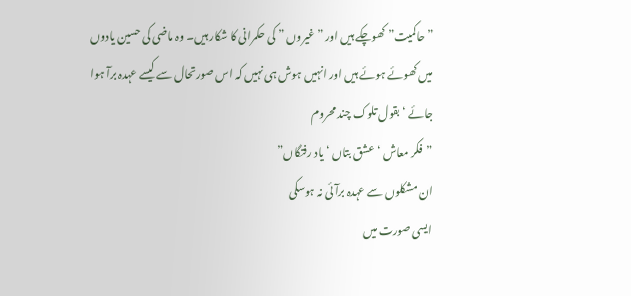”حاکمیت” کھوچکے ہیں اور ” غیروں ” کی حکمرانی کا شکار ہیں۔ وہ ماضی کی حسین یادوں میں کھوئے ہوئے ہیں اور انہیں ہوش ہی نہیں کہ اس صورتحال سے کیسے عہدہ برآ ہوا جائے ‘ بقول تلوک چند محروم
”فکر معاش ‘ عشق بتاں ‘ یاد رفتگاں”
ان مشکلوں سے عہدہ برآئی نہ ہوسکی
ایسی صورت میں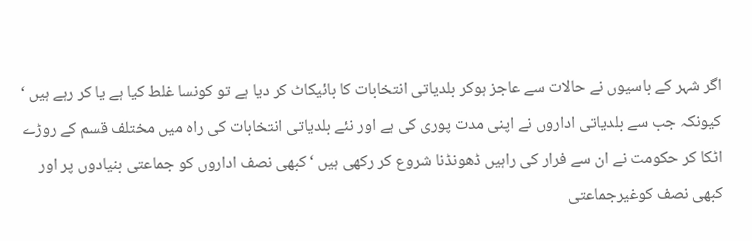اگر شہر کے باسیوں نے حالات سے عاجز ہوکر بلدیاتی انتخابات کا بائیکاٹ کر دیا ہے تو کونسا غلط کیا ہے یا کر رہے ہیں ‘ کیونکہ جب سے بلدیاتی اداروں نے اپنی مدت پوری کی ہے اور نئے بلدیاتی انتخابات کی راہ میں مختلف قسم کے روڑے اٹکا کر حکومت نے ان سے فرار کی راہیں ڈھونڈنا شروع کر رکھی ہیں ‘ کبھی نصف اداروں کو جماعتی بنیادوں پر اور کبھی نصف کوغیرجماعتی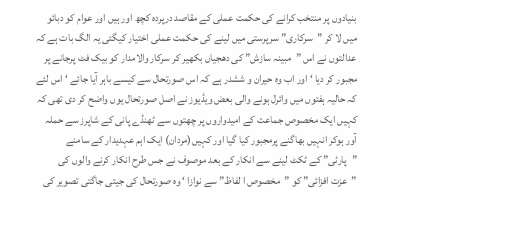بنیادوں پر منتخب کرانے کی حکمت عملی کے مقاصد درپردہ کچھ اور ہیں اور عوام کو دبائو میں لا کر ”سرکاری” سرپرستی میں لینے کی حکمت عملی اختیار کیگئی یہ الگ بات ہے کہ عدالتوں نے اس ”مبینہ سازش” کی دھجیاں بکھیر کر سرکار والامدار کو بیک فٹ پرجانے پر مجبور کر دیا ‘ اور اب وہ حیران و ششدر ہے کہ اس صورتحال سے کیسے باہر آیا جائے ‘ اس لئے کہ حالیہ ہفتوں میں وائرل ہونے والی بعض ویڈیوز نے اصل صورتحال یوں واضح کر دی تھی کہ کہیں ایک مخصوص جماعت کے امیدواروں پر چھتوں سے ٹھنڈے پانی کے شاپرز سے حملہ آور ہوکر انہیں بھاگنے پرمجبور کیا گیا اور کہیں(مردان) ایک اہم عہدیدار کے سامنے ”پارٹی” کے ٹکٹ لینے سے انکار کے بعد موصوف نے جس طرح انکار کرنے والوں کی ”عزت افزائی” کو ”مخصوص ا لفاظ” سے نوازا ‘ وہ صورتحال کی جیتی جاگتی تصویر کی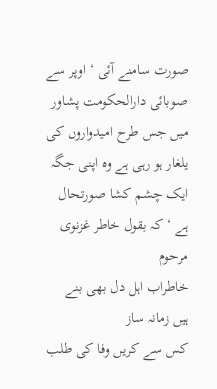صورت سامنے آئی ‘ اوپر سے صوبائی دارالحکومت پشاور میں جس طرح امیدواروں کی یلغار ہو رہی ہے وہ اپنی جگہ ایک چشم کشا صورتحال ہے ‘ کہ بقول خاطر غزنوی مرحوم
خاطراب اہل دل بھی بنے ہیں زمانہ ساز
کس سے کریں وفا کی طلب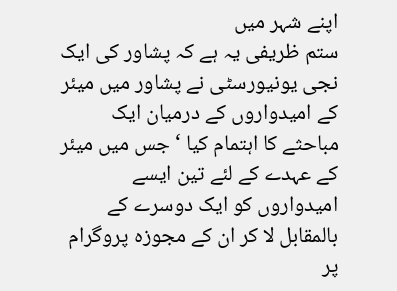اپنے شہر میں
ستم ظریفی یہ ہے کہ پشاور کی ایک نجی یونیورسٹی نے پشاور میں میئر کے امیدواروں کے درمیان ایک مباحثے کا اہتمام کیا ‘ جس میں میئر کے عہدے کے لئے تین ایسے امیدواروں کو ایک دوسرے کے بالمقابل لا کر ان کے مجوزہ پروگرام پر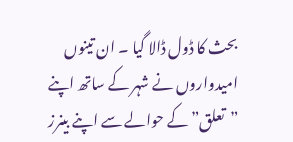بحث کا ڈول ڈالا گیا ۔ ان تینوں امیدواروں نے شہر کے ساتھ اپنے ”تعلق” کے حوالے سے اپنے بینرز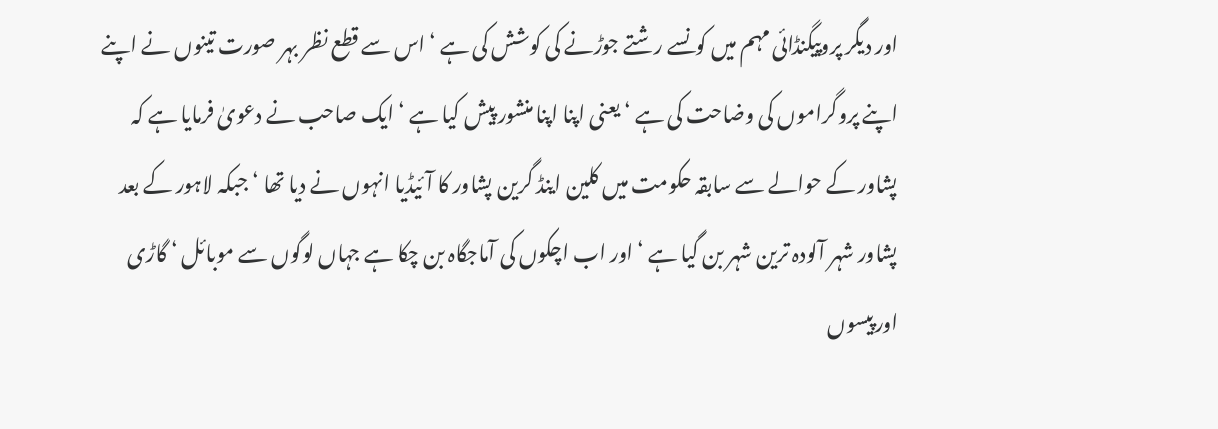اور دیگر پروپیگنڈائی مہم میں کونسے رشتے جوڑنے کی کوشش کی ہے ‘ اس سے قطع نظر بہر صورت تینوں نے اپنے اپنے پروگراموں کی وضاحت کی ہے ‘ یعنی اپنا اپنا منشور پیش کیا ہے ‘ ایک صاحب نے دعویٰ فرمایا ہے کہ پشاور کے حوالے سے سابقہ حکومت میں کلین اینڈ گرین پشاور کا آئیڈیا انہوں نے دیا تھا ‘ جبکہ لاہور کے بعد پشاور شہر آلودہ ترین شہر بن گیا ہے ‘ اور اب اچکوں کی آماجگاہ بن چکا ہے جہاں لوگوں سے موبائل ‘ گاڑی اورپیسوں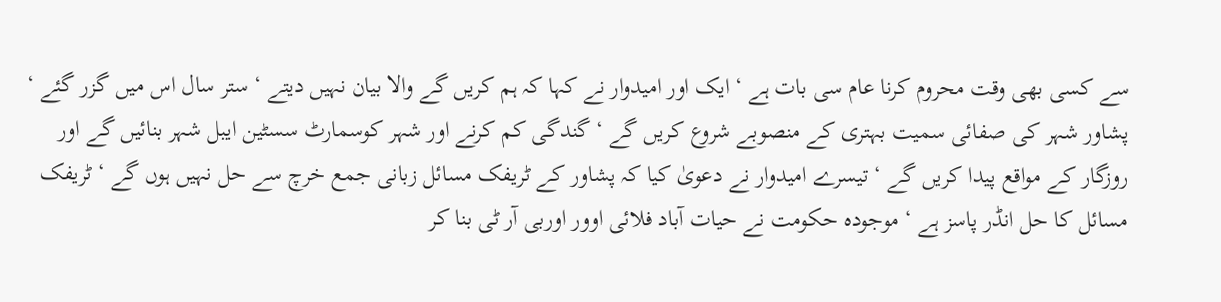سے کسی بھی وقت محروم کرنا عام سی بات ہے ‘ ایک اور امیدوار نے کہا کہ ہم کریں گے والا بیان نہیں دیتے ‘ ستر سال اس میں گزر گئے ‘ پشاور شہر کی صفائی سمیت بہتری کے منصوبے شروع کریں گے ‘ گندگی کم کرنے اور شہر کوسمارٹ سسٹین ایبل شہر بنائیں گے اور روزگار کے مواقع پیدا کریں گے ‘ تیسرے امیدوار نے دعویٰ کیا کہ پشاور کے ٹریفک مسائل زبانی جمع خرچ سے حل نہیں ہوں گے ‘ ٹریفک مسائل کا حل انڈر پاسز ہے ‘ موجودہ حکومت نے حیات آباد فلائی اوور اوربی آر ٹی بنا کر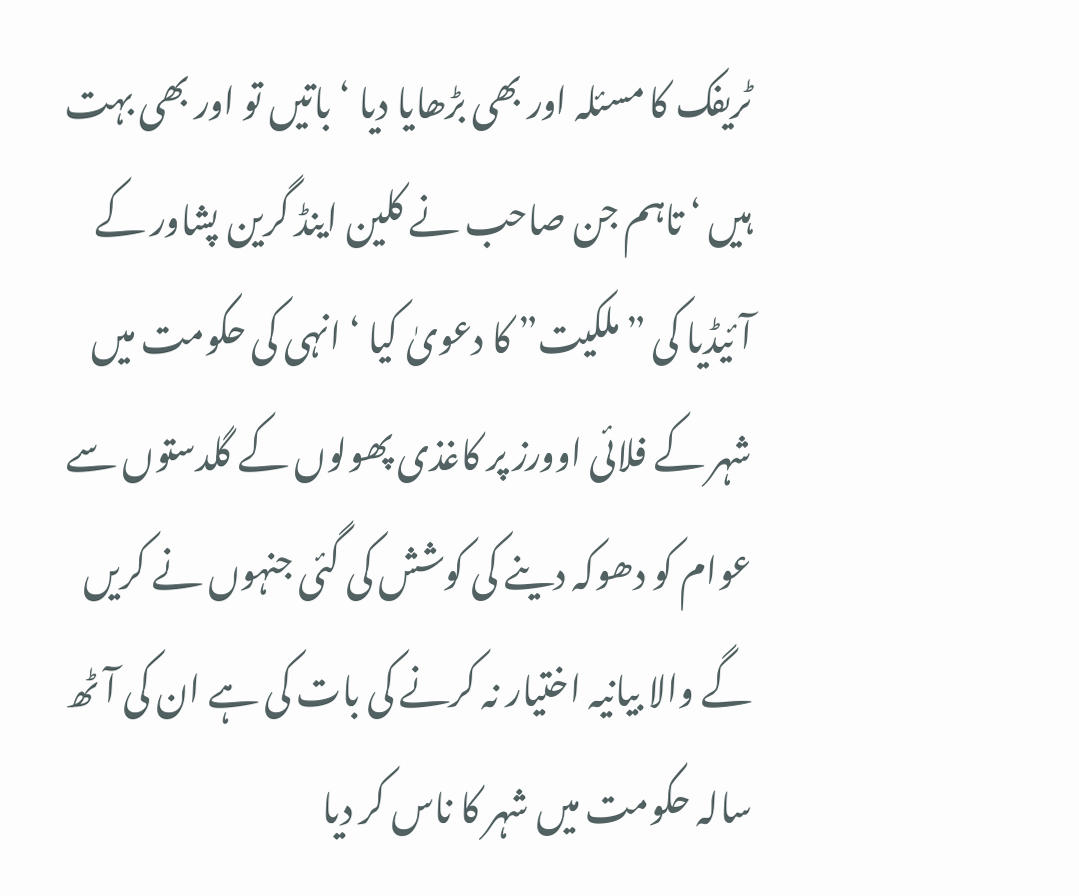ٹریفک کا مسئلہ اور بھی بڑھایا دیا ‘ باتیں تو اور بھی بہت ہیں ‘ تاہم جن صاحب نے کلین اینڈ گرین پشاور کے آئیڈیا کی ”ملکیت” کا دعویٰ کیا ‘ انہی کی حکومت میں شہر کے فلائی اوورز پر کاغذی پھولوں کے گلدستوں سے عوام کو دھوکہ دینے کی کوشش کی گئی جنہوں نے کریں گے والا بیانیہ اختیار نہ کرنے کی بات کی ہے ان کی آٹھ سالہ حکومت میں شہر کا ناس کر دیا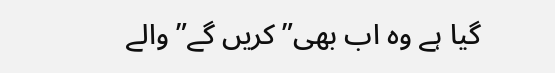گیا ہے وہ اب بھی”کریں گے” والے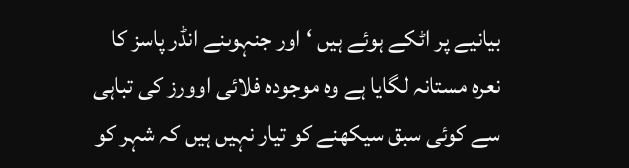بیانیے پر اٹکے ہوئے ہیں ‘ اور جنہوںنے انڈر پاسز کا نعرہ مستانہ لگایا ہے وہ موجودہ فلائی اوورز کی تباہی سے کوئی سبق سیکھنے کو تیار نہیں ہیں کہ شہر کو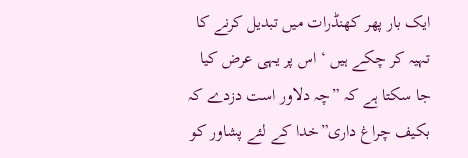ایک بار پھر کھنڈرات میں تبدیل کرنے کا تہیہ کر چکے ہیں ‘ اس پر یہی عرض کیا جا سکتا ہے کہ ”چہ دلاور است دزدے کہ بکیف چراغ داری”خدا کے لئے پشاور کو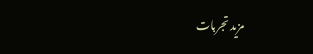مزید تجربات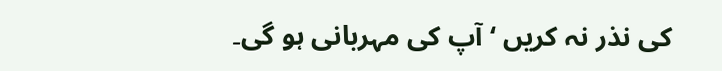کی نذر نہ کریں ‘ آپ کی مہربانی ہو گی۔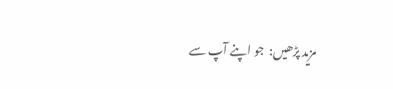مزید پڑھیں:  جو اپنے آپ سے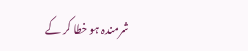شرمندہ ہو خطا کر کے